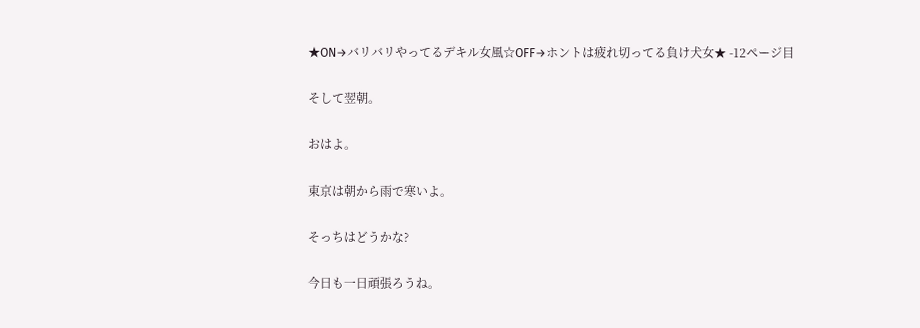★ON→バリバリやってるデキル女風☆OFF→ホントは疲れ切ってる負け犬女★ -12ページ目

そして翌朝。

おはよ。

東京は朝から雨で寒いよ。

そっちはどうかな?

今日も一日頑張ろうね。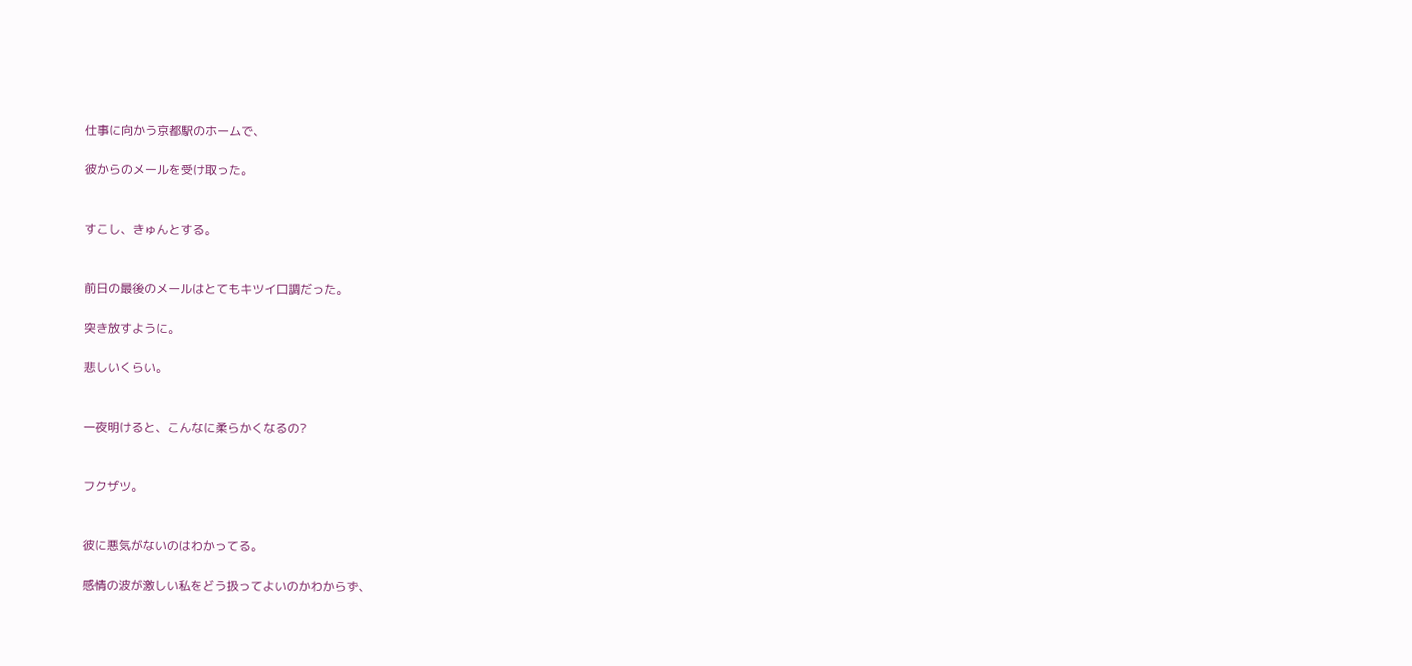仕事に向かう京都駅のホームで、

彼からのメールを受け取った。


すこし、きゅんとする。


前日の最後のメールはとてもキツイ口調だった。

突き放すように。

悲しいくらい。


一夜明けると、こんなに柔らかくなるの?


フクザツ。


彼に悪気がないのはわかってる。

感情の波が激しい私をどう扱ってよいのかわからず、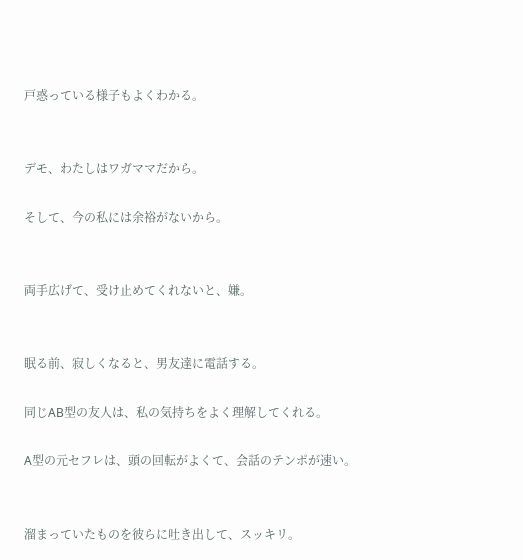戸惑っている様子もよくわかる。


デモ、わたしはワガママだから。

そして、今の私には余裕がないから。


両手広げて、受け止めてくれないと、嫌。


眠る前、寂しくなると、男友達に電話する。

同じAB型の友人は、私の気持ちをよく理解してくれる。

A型の元セフレは、頭の回転がよくて、会話のテンポが速い。


溜まっていたものを彼らに吐き出して、スッキリ。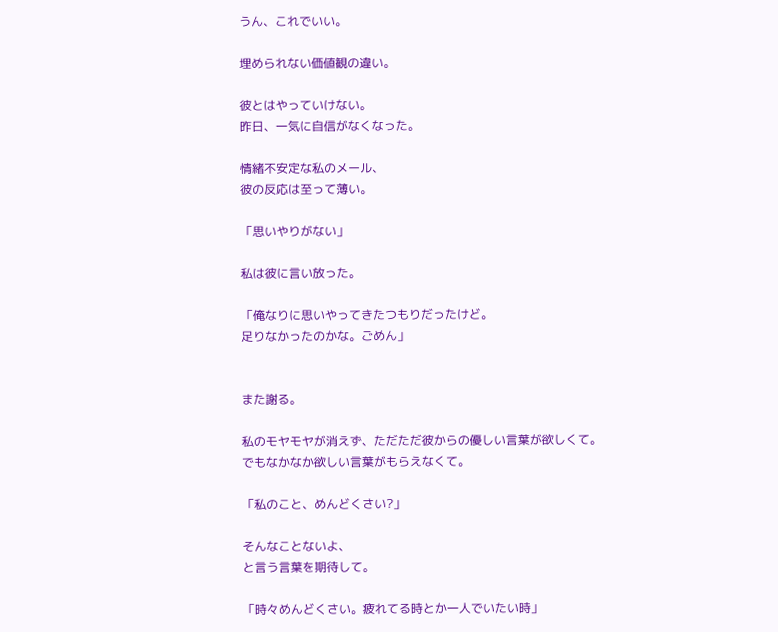うん、これでいい。

埋められない価値観の違い。

彼とはやっていけない。
昨日、一気に自信がなくなった。

情緒不安定な私のメール、
彼の反応は至って薄い。

「思いやりがない」

私は彼に言い放った。

「俺なりに思いやってきたつもりだったけど。
足りなかったのかな。ごめん」


また謝る。

私のモヤモヤが消えず、ただただ彼からの優しい言葉が欲しくて。
でもなかなか欲しい言葉がもらえなくて。

「私のこと、めんどくさい?」

そんなことないよ、
と言う言葉を期待して。

「時々めんどくさい。疲れてる時とか一人でいたい時」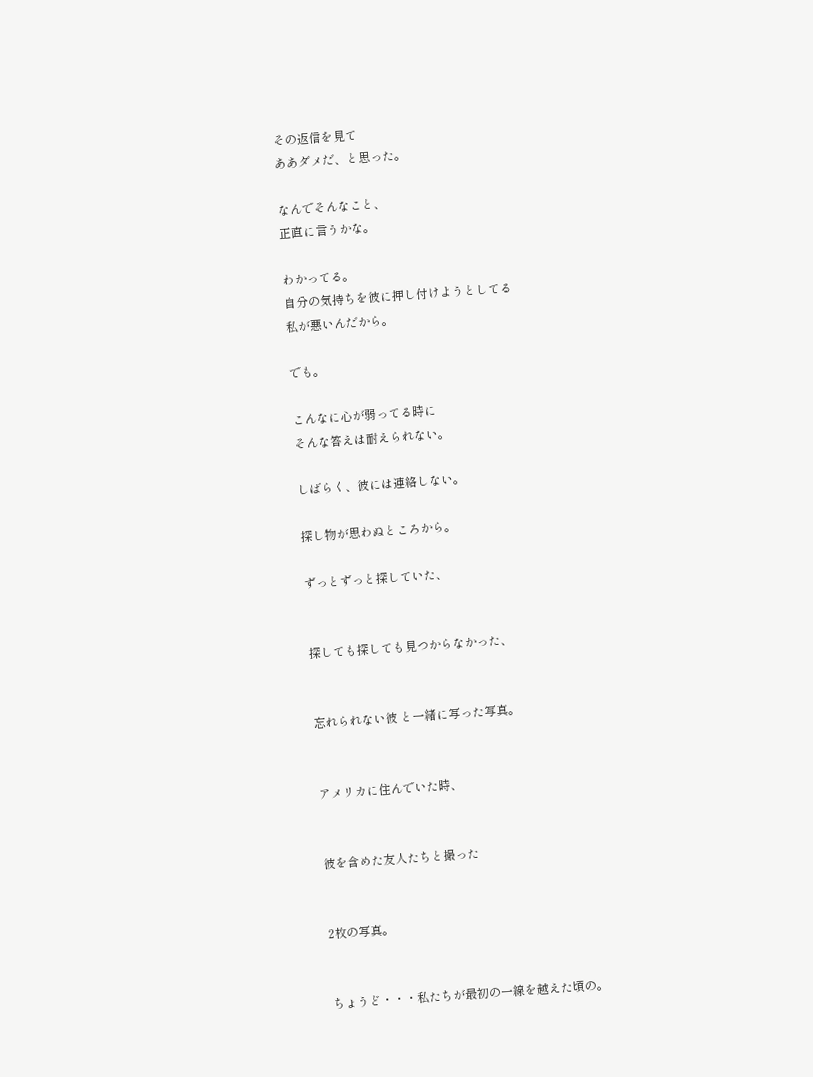その返信を見て
ああダメだ、と思った。

なんでそんなこと、
正直に言うかな。

わかってる。
自分の気持ちを彼に押し付けようとしてる
私が悪いんだから。

でも。

こんなに心が弱ってる時に
そんな答えは耐えられない。

しばらく、彼には連絡しない。

探し物が思わぬところから。

ずっとずっと探していた、


探しても探しても見つからなかった、


忘れられない彼 と一緒に写った写真。


アメリカに住んでいた時、


彼を含めた友人たちと撮った


2枚の写真。


ちょうど・・・私たちが最初の一線を越えた頃の。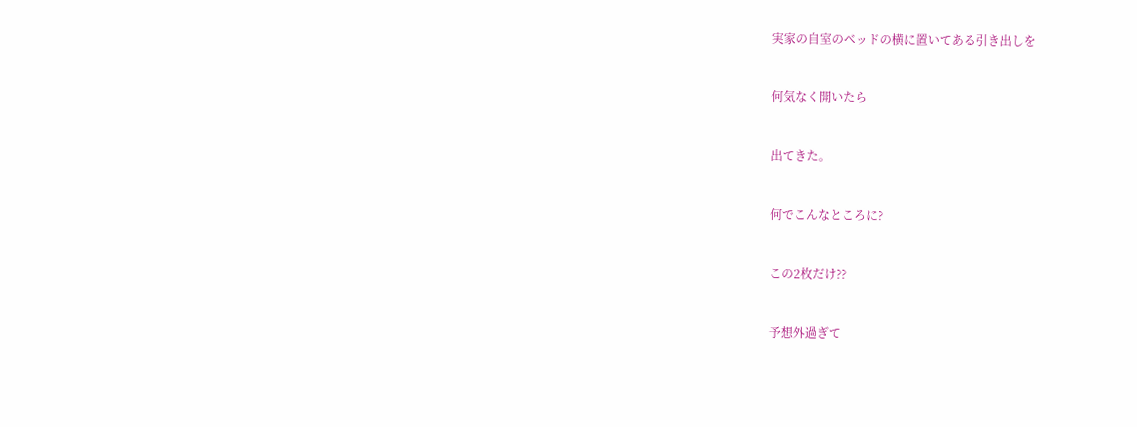実家の自室のベッドの横に置いてある引き出しを


何気なく開いたら


出てきた。


何でこんなところに?


この2枚だけ??


予想外過ぎて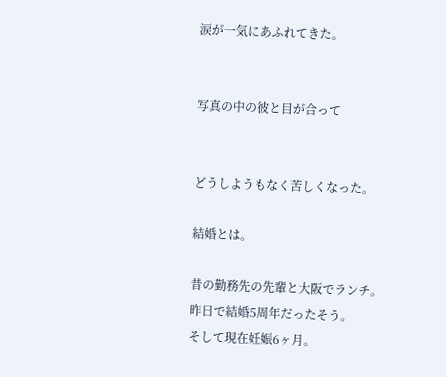涙が一気にあふれてきた。


写真の中の彼と目が合って


どうしようもなく苦しくなった。

結婚とは。

昔の勤務先の先輩と大阪でランチ。
昨日で結婚5周年だったそう。
そして現在妊娠6ヶ月。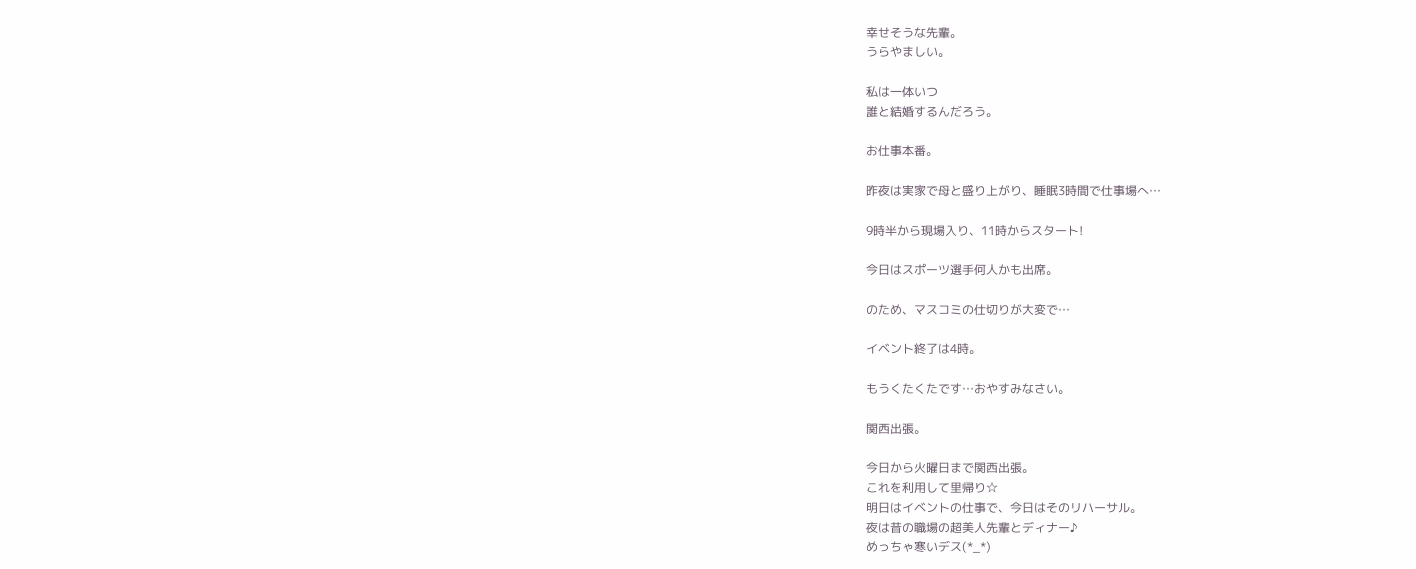幸せそうな先輩。
うらやましい。

私は一体いつ
誰と結婚するんだろう。

お仕事本番。

昨夜は実家で母と盛り上がり、睡眠3時間で仕事場へ…

9時半から現場入り、11時からスタート!

今日はスポーツ選手何人かも出席。

のため、マスコミの仕切りが大変で…

イベント終了は4時。

もうくたくたです…おやすみなさい。

関西出張。

今日から火曜日まで関西出張。
これを利用して里帰り☆
明日はイベントの仕事で、今日はそのリハーサル。
夜は昔の職場の超美人先輩とディナー♪
めっちゃ寒いデス(*_*)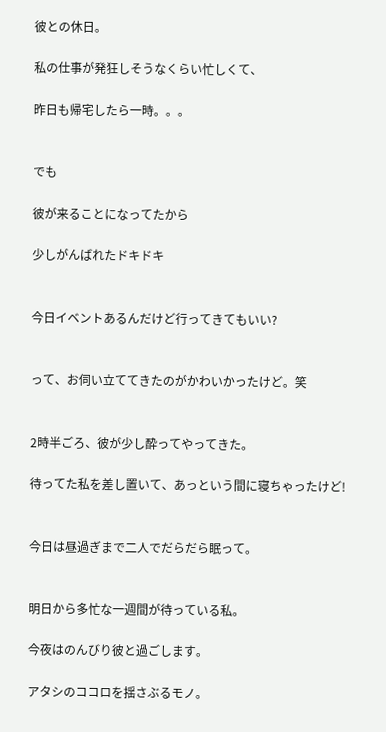彼との休日。

私の仕事が発狂しそうなくらい忙しくて、

昨日も帰宅したら一時。。。


でも

彼が来ることになってたから

少しがんばれたドキドキ


今日イベントあるんだけど行ってきてもいい?


って、お伺い立ててきたのがかわいかったけど。笑


2時半ごろ、彼が少し酔ってやってきた。

待ってた私を差し置いて、あっという間に寝ちゃったけど!


今日は昼過ぎまで二人でだらだら眠って。


明日から多忙な一週間が待っている私。

今夜はのんびり彼と過ごします。

アタシのココロを揺さぶるモノ。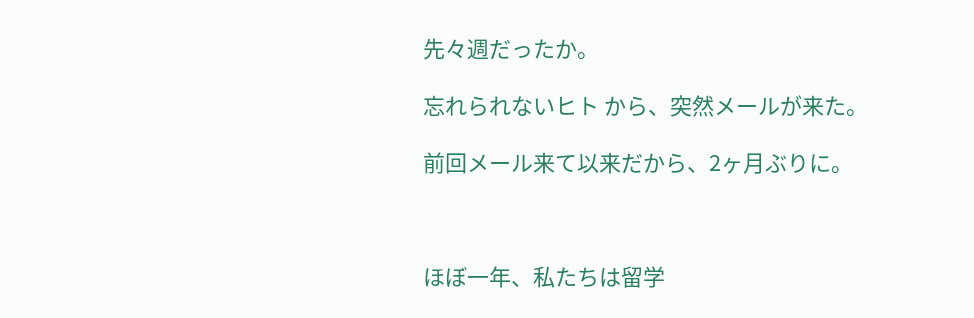先々週だったか。

忘れられないヒト から、突然メールが来た。

前回メール来て以来だから、2ヶ月ぶりに。



ほぼ一年、私たちは留学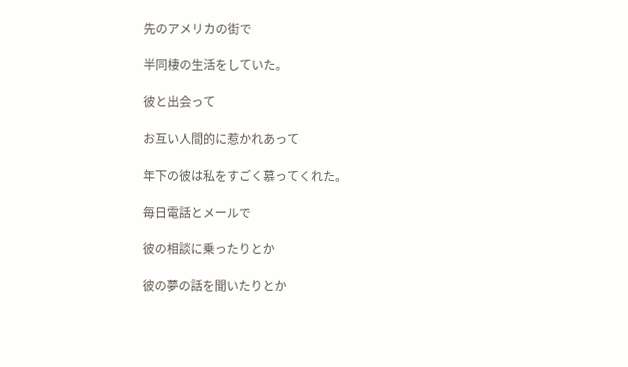先のアメリカの街で

半同棲の生活をしていた。

彼と出会って

お互い人間的に惹かれあって

年下の彼は私をすごく慕ってくれた。

毎日電話とメールで

彼の相談に乗ったりとか

彼の夢の話を聞いたりとか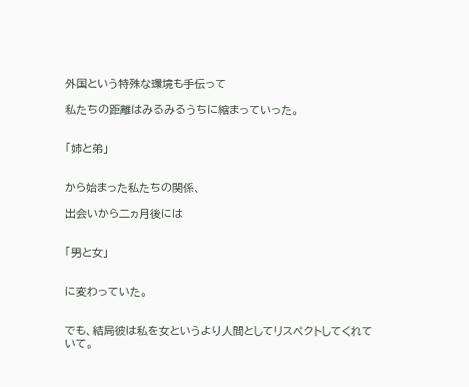外国という特殊な環境も手伝って

私たちの距離はみるみるうちに縮まっていった。


「姉と弟」


から始まった私たちの関係、

出会いから二ヵ月後には


「男と女」


に変わっていた。


でも、結局彼は私を女というより人間としてリスペクトしてくれていて。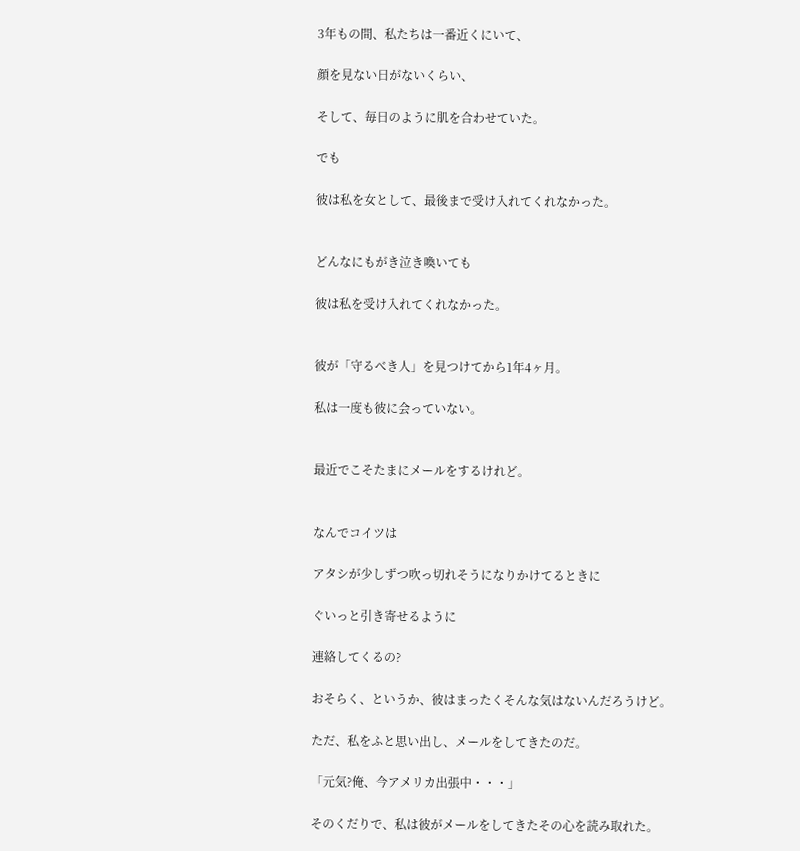3年もの間、私たちは一番近くにいて、

顔を見ない日がないくらい、

そして、毎日のように肌を合わせていた。

でも

彼は私を女として、最後まで受け入れてくれなかった。


どんなにもがき泣き喚いても

彼は私を受け入れてくれなかった。


彼が「守るべき人」を見つけてから1年4ヶ月。

私は一度も彼に会っていない。


最近でこそたまにメールをするけれど。


なんでコイツは

アタシが少しずつ吹っ切れそうになりかけてるときに

ぐいっと引き寄せるように

連絡してくるの?

おそらく、というか、彼はまったくそんな気はないんだろうけど。

ただ、私をふと思い出し、メールをしてきたのだ。

「元気?俺、今アメリカ出張中・・・」

そのくだりで、私は彼がメールをしてきたその心を読み取れた。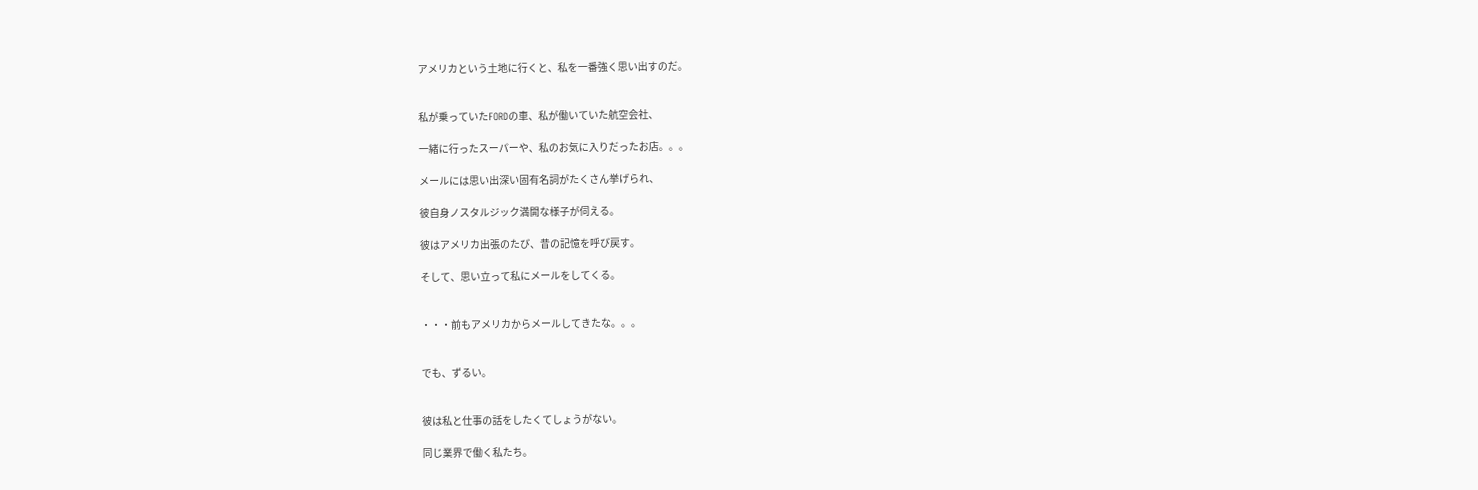アメリカという土地に行くと、私を一番強く思い出すのだ。


私が乗っていたFORDの車、私が働いていた航空会社、

一緒に行ったスーパーや、私のお気に入りだったお店。。。

メールには思い出深い固有名詞がたくさん挙げられ、

彼自身ノスタルジック満開な様子が伺える。

彼はアメリカ出張のたび、昔の記憶を呼び戻す。

そして、思い立って私にメールをしてくる。


・・・前もアメリカからメールしてきたな。。。


でも、ずるい。


彼は私と仕事の話をしたくてしょうがない。

同じ業界で働く私たち。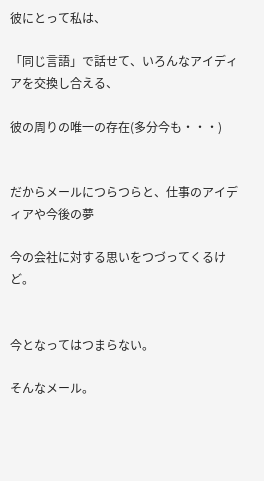彼にとって私は、

「同じ言語」で話せて、いろんなアイディアを交換し合える、

彼の周りの唯一の存在(多分今も・・・)


だからメールにつらつらと、仕事のアイディアや今後の夢

今の会社に対する思いをつづってくるけど。


今となってはつまらない。

そんなメール。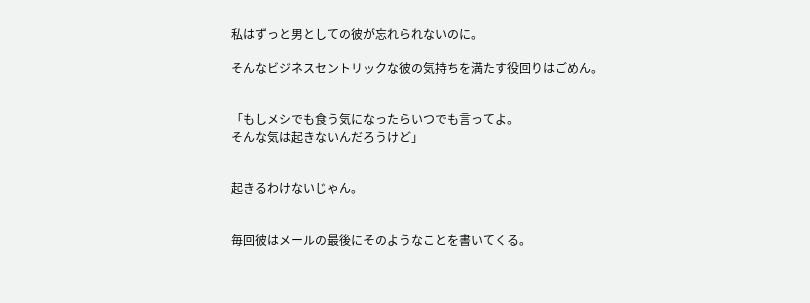私はずっと男としての彼が忘れられないのに。

そんなビジネスセントリックな彼の気持ちを満たす役回りはごめん。


「もしメシでも食う気になったらいつでも言ってよ。
そんな気は起きないんだろうけど」


起きるわけないじゃん。


毎回彼はメールの最後にそのようなことを書いてくる。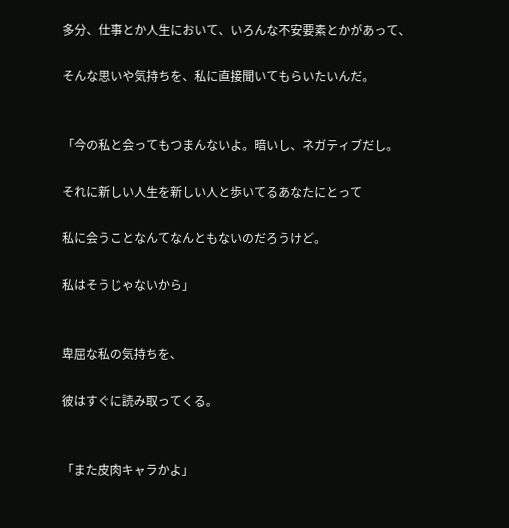多分、仕事とか人生において、いろんな不安要素とかがあって、

そんな思いや気持ちを、私に直接聞いてもらいたいんだ。


「今の私と会ってもつまんないよ。暗いし、ネガティブだし。

それに新しい人生を新しい人と歩いてるあなたにとって

私に会うことなんてなんともないのだろうけど。

私はそうじゃないから」


卑屈な私の気持ちを、

彼はすぐに読み取ってくる。


「また皮肉キャラかよ」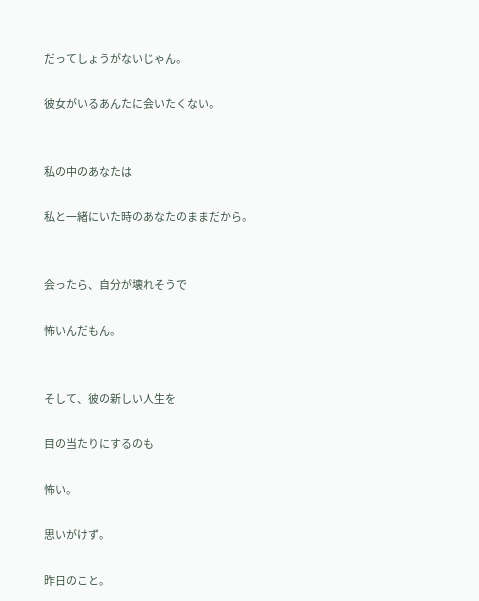だってしょうがないじゃん。

彼女がいるあんたに会いたくない。


私の中のあなたは

私と一緒にいた時のあなたのままだから。


会ったら、自分が壊れそうで

怖いんだもん。


そして、彼の新しい人生を

目の当たりにするのも

怖い。

思いがけず。

昨日のこと。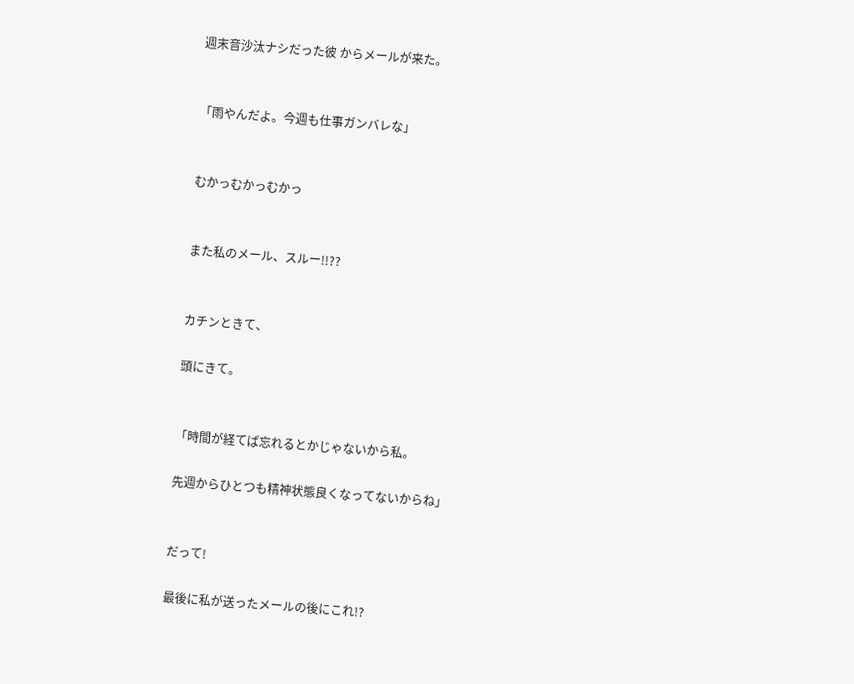週末音沙汰ナシだった彼 からメールが来た。


「雨やんだよ。今週も仕事ガンバレな」


むかっむかっむかっ


また私のメール、スルー!!??


カチンときて、

頭にきて。


「時間が経てば忘れるとかじゃないから私。

先週からひとつも精神状態良くなってないからね」


だって!

最後に私が送ったメールの後にこれ!?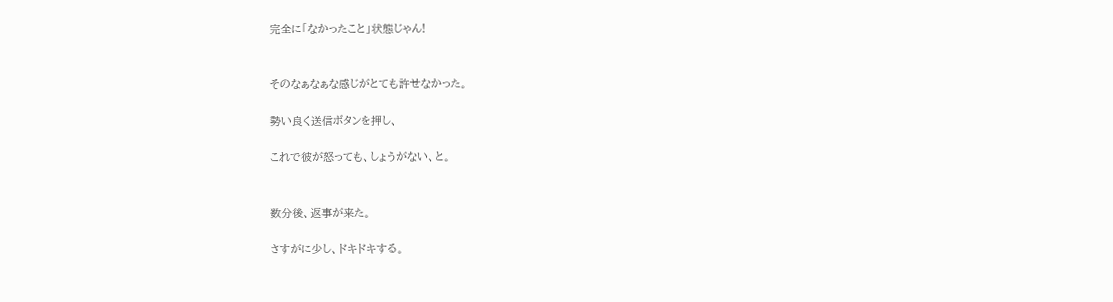完全に「なかったこと」状態じゃん!


そのなぁなぁな感じがとても許せなかった。

勢い良く送信ボタンを押し、

これで彼が怒っても、しょうがない、と。


数分後、返事が来た。

さすがに少し、ドキドキする。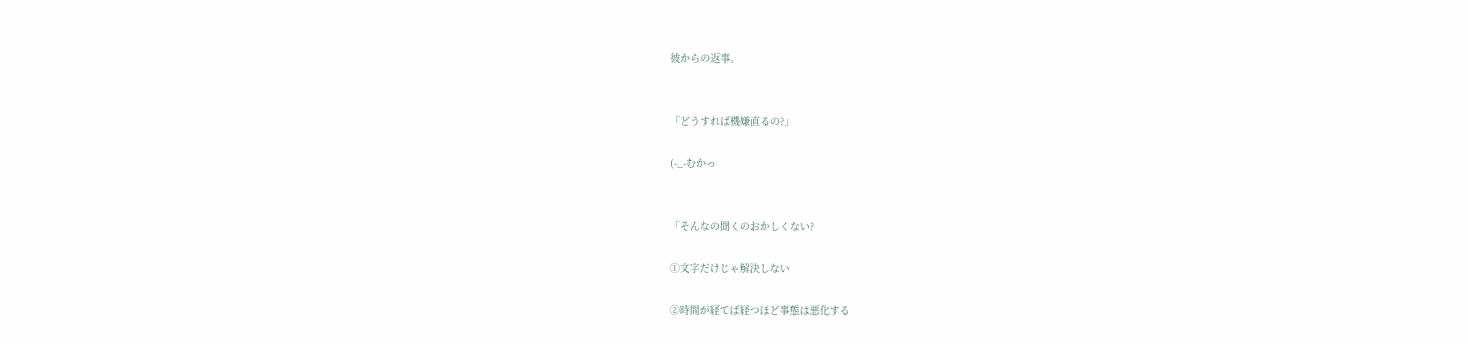彼からの返事。


「どうすれば機嫌直るの?」

(-_-むかっ


「そんなの聞くのおかしくない?

①文字だけじゃ解決しない

②時間が経てば経つほど事態は悪化する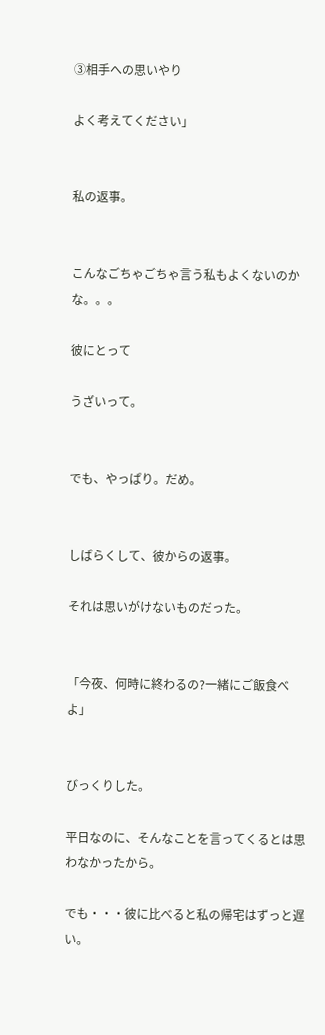③相手への思いやり

よく考えてください」


私の返事。


こんなごちゃごちゃ言う私もよくないのかな。。。

彼にとって

うざいって。


でも、やっぱり。だめ。


しばらくして、彼からの返事。

それは思いがけないものだった。


「今夜、何時に終わるの?一緒にご飯食べよ」


びっくりした。

平日なのに、そんなことを言ってくるとは思わなかったから。

でも・・・彼に比べると私の帰宅はずっと遅い。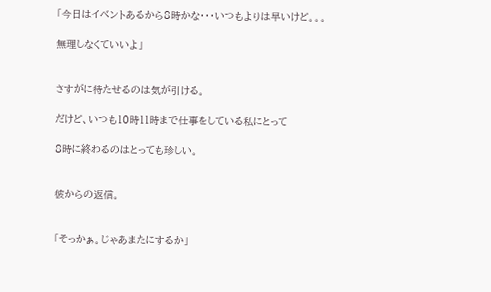「今日はイベントあるから8時かな・・・いつもよりは早いけど。。。

無理しなくていいよ」


さすがに待たせるのは気が引ける。

だけど、いつも10時11時まで仕事をしている私にとって

8時に終わるのはとっても珍しい。


彼からの返信。


「そっかぁ。じゃあまたにするか」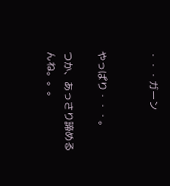・・・ガーン


やっぱり・・・。

つか、あっさり諦めるんね。。。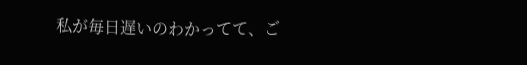私が毎日遅いのわかってて、ご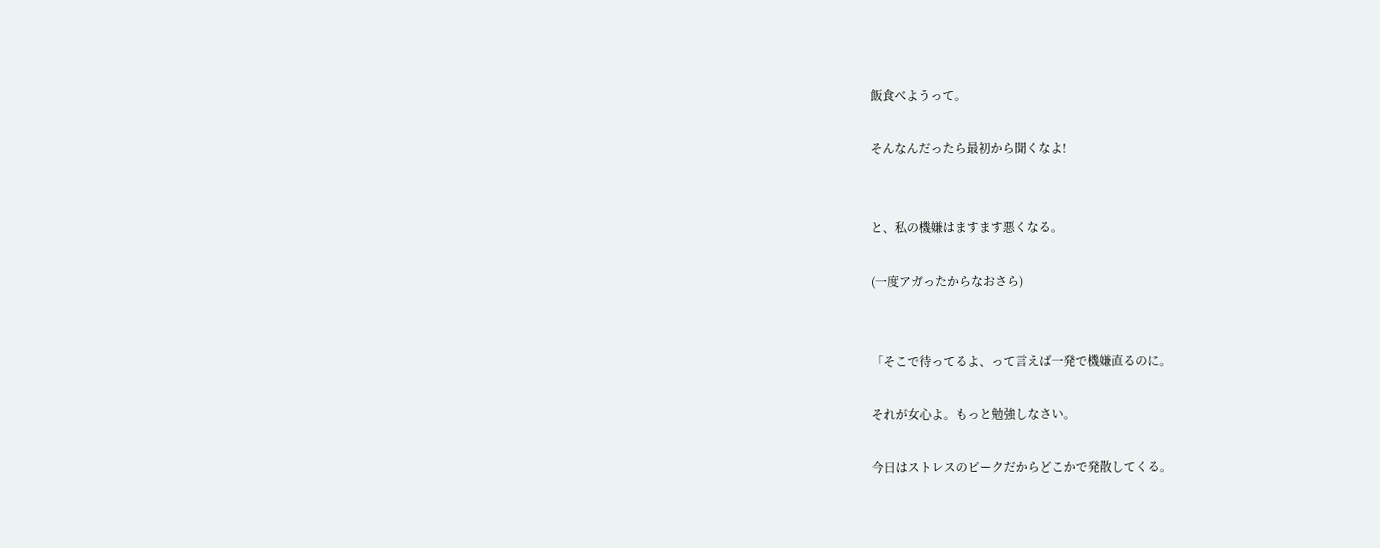飯食べようって。

そんなんだったら最初から聞くなよ!


と、私の機嫌はますます悪くなる。

(一度アガったからなおさら)


「そこで待ってるよ、って言えば一発で機嫌直るのに。

それが女心よ。もっと勉強しなさい。

今日はストレスのピークだからどこかで発散してくる。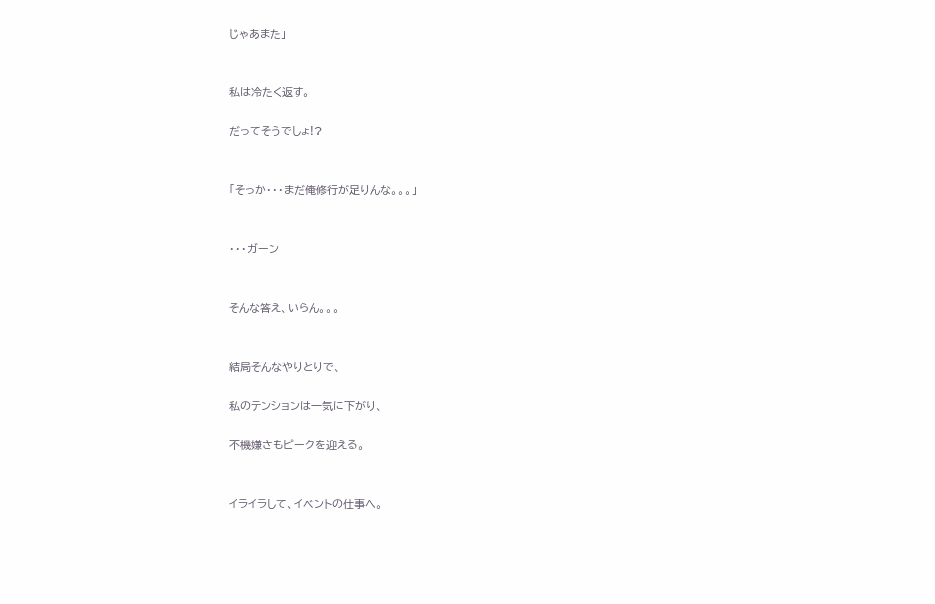じゃあまた」


私は冷たく返す。

だってそうでしょ!?


「そっか・・・まだ俺修行が足りんな。。。」


・・・ガーン


そんな答え、いらん。。。


結局そんなやりとりで、

私のテンションは一気に下がり、

不機嫌さもピークを迎える。


イライラして、イベントの仕事へ。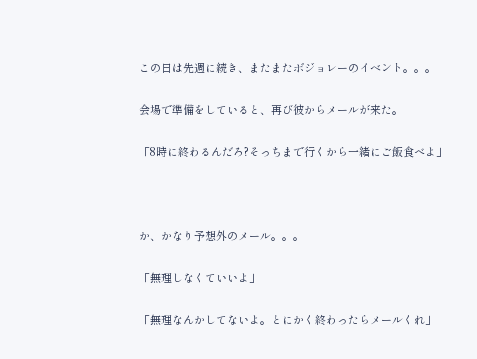この日は先週に続き、またまたボジョレーのイベント。。。


会場で準備をしていると、再び彼からメールが来た。


「8時に終わるんだろ?そっちまで行くから一緒にご飯食べよ」





か、かなり予想外のメール。。。


「無理しなくていいよ」


「無理なんかしてないよ。とにかく終わったらメールくれ」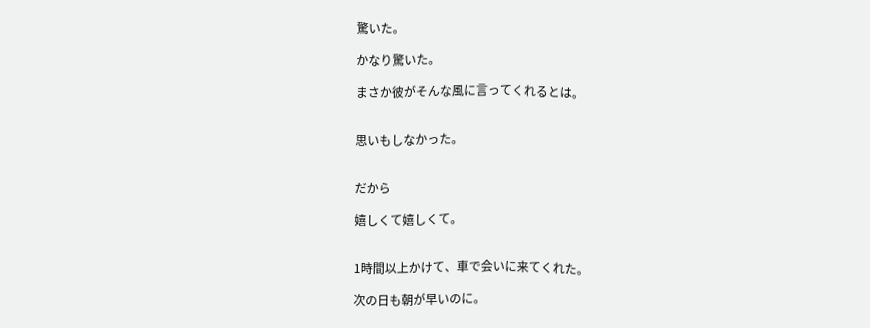驚いた。

かなり驚いた。

まさか彼がそんな風に言ってくれるとは。


思いもしなかった。


だから

嬉しくて嬉しくて。


1時間以上かけて、車で会いに来てくれた。

次の日も朝が早いのに。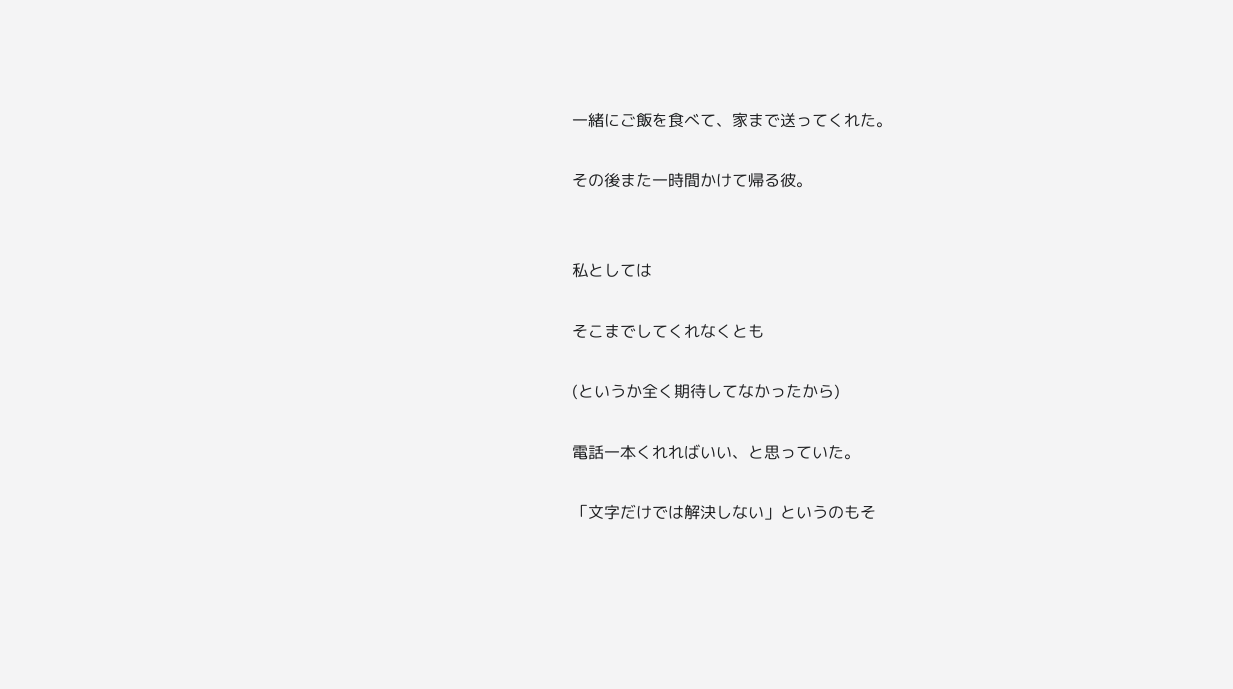一緒にご飯を食べて、家まで送ってくれた。

その後また一時間かけて帰る彼。


私としては

そこまでしてくれなくとも

(というか全く期待してなかったから)

電話一本くれればいい、と思っていた。

「文字だけでは解決しない」というのもそ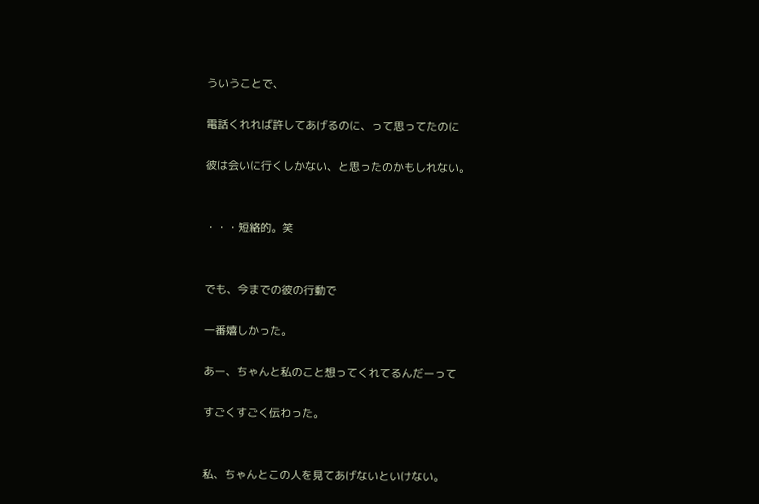ういうことで、

電話くれれば許してあげるのに、って思ってたのに

彼は会いに行くしかない、と思ったのかもしれない。


・・・短絡的。笑


でも、今までの彼の行動で

一番嬉しかった。

あー、ちゃんと私のこと想ってくれてるんだーって

すごくすごく伝わった。


私、ちゃんとこの人を見てあげないといけない。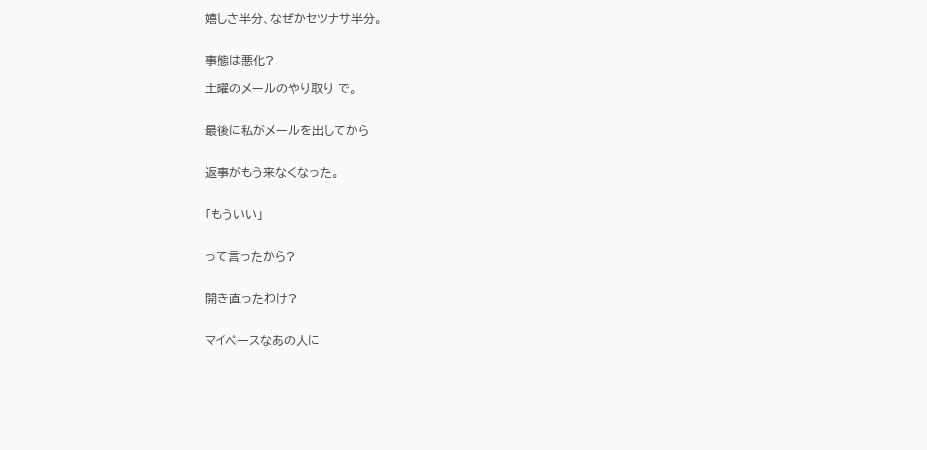嬉しさ半分、なぜかセツナサ半分。


事態は悪化?

土曜のメールのやり取り で。


最後に私がメールを出してから


返事がもう来なくなった。


「もういい」


って言ったから?


開き直ったわけ?


マイペースなあの人に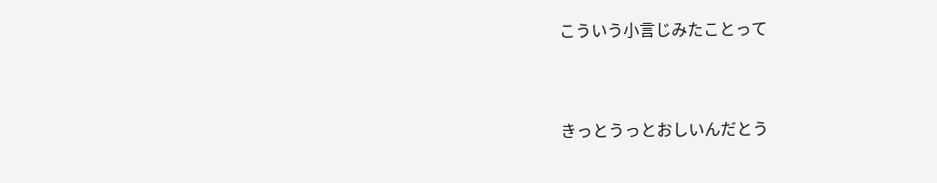こういう小言じみたことって


きっとうっとおしいんだとう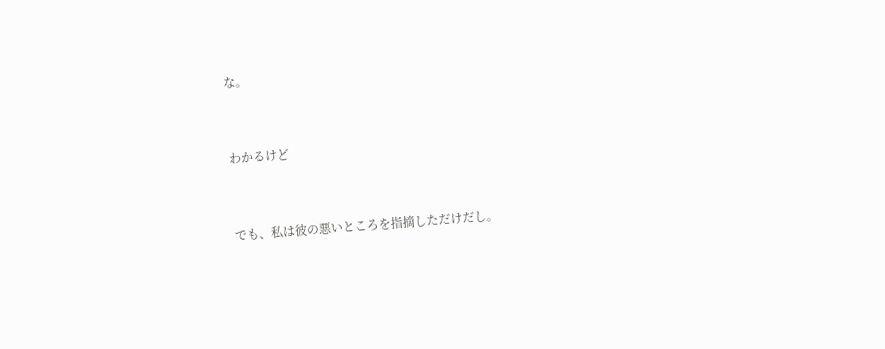な。


わかるけど


でも、私は彼の悪いところを指摘しただけだし。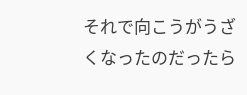それで向こうがうざくなったのだったら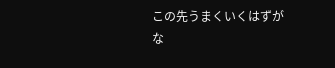この先うまくいくはずがな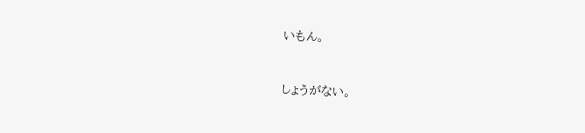いもん。


しょうがない。